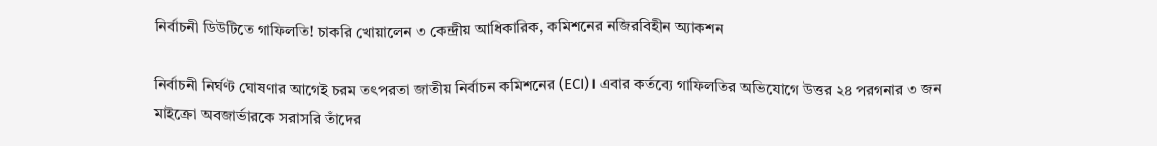নির্বাচনী ডিউটিতে গাফিলতি! চাকরি খোয়ালেন ৩ কেন্দ্রীয় আধিকারিক, কমিশনের নজিরবিহীন অ্যাকশন

নির্বাচনী নির্ঘণ্ট ঘোষণার আগেই চরম তৎপরতা জাতীয় নির্বাচন কমিশনের (ECI)। এবার কর্তব্যে গাফিলতির অভিযোগে উত্তর ২৪ পরগনার ৩ জন মাইক্রো অবজার্ভারকে সরাসরি তাঁদের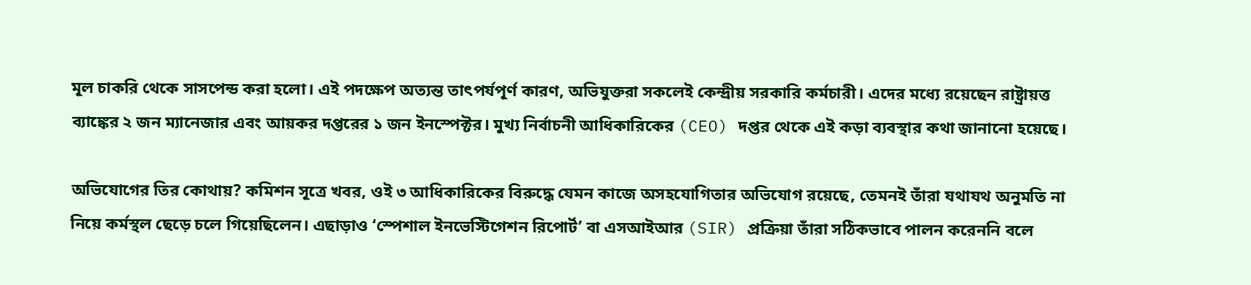মূল চাকরি থেকে সাসপেন্ড করা হলো। এই পদক্ষেপ অত্যন্ত তাৎপর্যপূর্ণ কারণ, অভিযুক্তরা সকলেই কেন্দ্রীয় সরকারি কর্মচারী। এদের মধ্যে রয়েছেন রাষ্ট্রায়ত্ত ব্যাঙ্কের ২ জন ম্যানেজার এবং আয়কর দপ্তরের ১ জন ইনস্পেক্টর। মুখ্য নির্বাচনী আধিকারিকের (CEO) দপ্তর থেকে এই কড়া ব্যবস্থার কথা জানানো হয়েছে।

অভিযোগের তির কোথায়? কমিশন সূত্রে খবর, ওই ৩ আধিকারিকের বিরুদ্ধে যেমন কাজে অসহযোগিতার অভিযোগ রয়েছে, তেমনই তাঁরা যথাযথ অনুমতি না নিয়ে কর্মস্থল ছেড়ে চলে গিয়েছিলেন। এছাড়াও ‘স্পেশাল ইনভেস্টিগেশন রিপোর্ট’ বা এসআইআর (SIR) প্রক্রিয়া তাঁরা সঠিকভাবে পালন করেননি বলে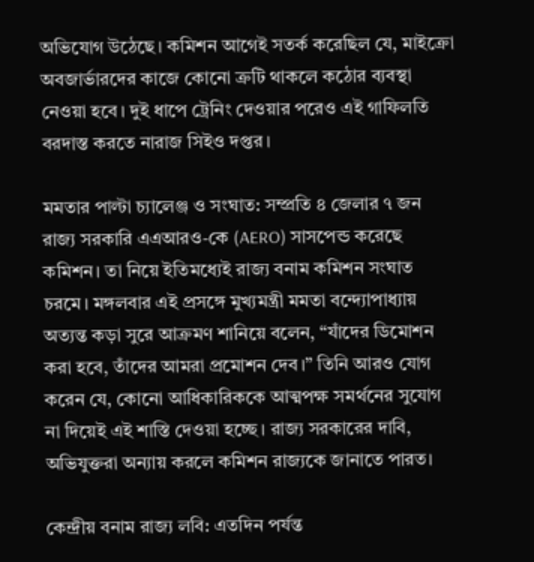অভিযোগ উঠেছে। কমিশন আগেই সতর্ক করেছিল যে, মাইক্রো অবজার্ভারদের কাজে কোনো ত্রুটি থাকলে কঠোর ব্যবস্থা নেওয়া হবে। দুই ধাপে ট্রেনিং দেওয়ার পরেও এই গাফিলতি বরদাস্ত করতে নারাজ সিইও দপ্তর।

মমতার পাল্টা চ্যালেঞ্জ ও সংঘাত: সম্প্রতি ৪ জেলার ৭ জন রাজ্য সরকারি এএআরও-কে (AERO) সাসপেন্ড করেছে কমিশন। তা নিয়ে ইতিমধ্যেই রাজ্য বনাম কমিশন সংঘাত চরমে। মঙ্গলবার এই প্রসঙ্গে মুখ্যমন্ত্রী মমতা বন্দ্যোপাধ্যায় অত্যন্ত কড়া সুরে আক্রমণ শানিয়ে বলেন, “যাঁদের ডিমোশন করা হবে, তাঁদের আমরা প্রমোশন দেব।” তিনি আরও যোগ করেন যে, কোনো আধিকারিককে আত্মপক্ষ সমর্থনের সুযোগ না দিয়েই এই শাস্তি দেওয়া হচ্ছে। রাজ্য সরকারের দাবি, অভিযুক্তরা অন্যায় করলে কমিশন রাজ্যকে জানাতে পারত।

কেন্দ্রীয় বনাম রাজ্য লবি: এতদিন পর্যন্ত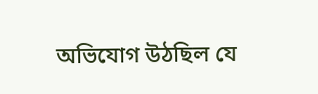অভিযোগ উঠছিল যে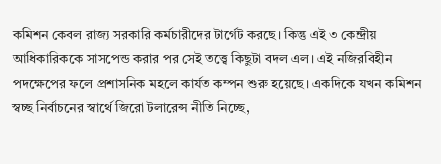কমিশন কেবল রাজ্য সরকারি কর্মচারীদের টার্গেট করছে। কিন্তু এই ৩ কেন্দ্রীয় আধিকারিককে সাসপেন্ড করার পর সেই তত্ত্বে কিছুটা বদল এল। এই নজিরবিহীন পদক্ষেপের ফলে প্রশাসনিক মহলে কার্যত কম্পন শুরু হয়েছে। একদিকে যখন কমিশন স্বচ্ছ নির্বাচনের স্বার্থে জিরো টলারেন্স নীতি নিচ্ছে,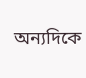অন্যদিকে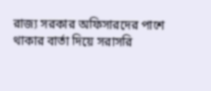রাজ্য সরকার অফিসারদের পাশে থাকার বার্তা দিয়ে সরাসরি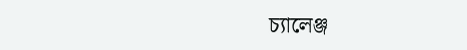চ্যালেঞ্জ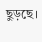ছুড়ছে।